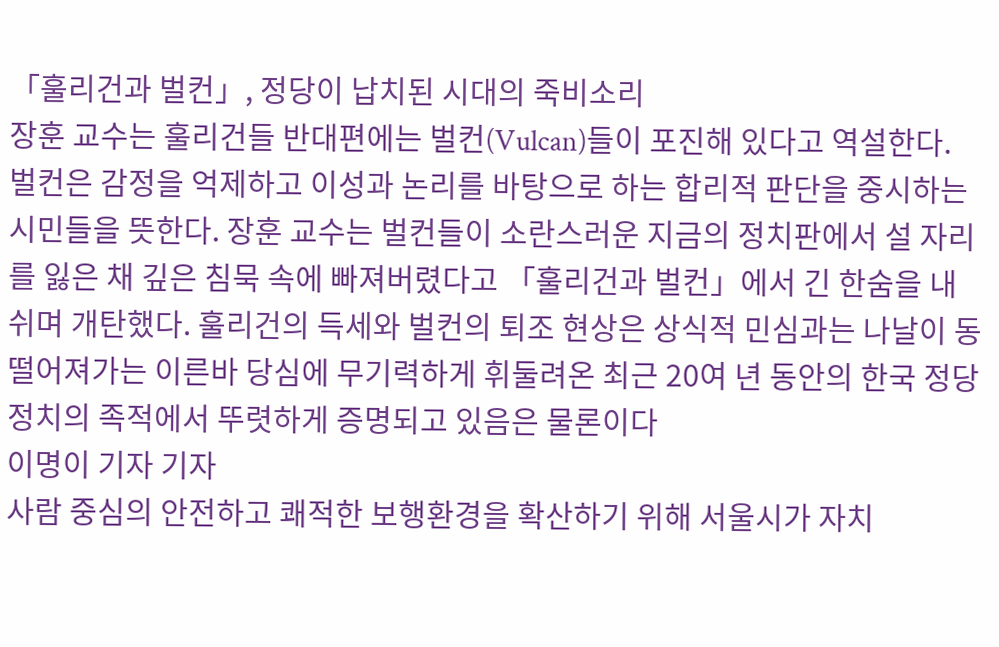「훌리건과 벌컨」, 정당이 납치된 시대의 죽비소리
장훈 교수는 훌리건들 반대편에는 벌컨(Vulcan)들이 포진해 있다고 역설한다. 벌컨은 감정을 억제하고 이성과 논리를 바탕으로 하는 합리적 판단을 중시하는 시민들을 뜻한다. 장훈 교수는 벌컨들이 소란스러운 지금의 정치판에서 설 자리를 잃은 채 깊은 침묵 속에 빠져버렸다고 「훌리건과 벌컨」에서 긴 한숨을 내쉬며 개탄했다. 훌리건의 득세와 벌컨의 퇴조 현상은 상식적 민심과는 나날이 동떨어져가는 이른바 당심에 무기력하게 휘둘려온 최근 20여 년 동안의 한국 정당정치의 족적에서 뚜렷하게 증명되고 있음은 물론이다
이명이 기자 기자
사람 중심의 안전하고 쾌적한 보행환경을 확산하기 위해 서울시가 자치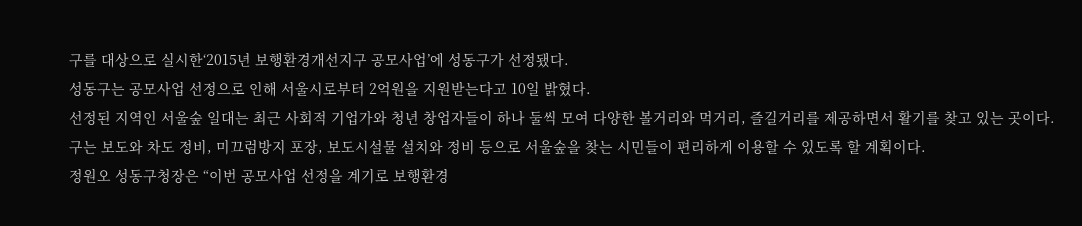구를 대상으로 실시한‘2015년 보행환경개선지구 공모사업’에 성동구가 선정됐다.
성동구는 공모사업 선정으로 인해 서울시로부터 2억원을 지원받는다고 10일 밝혔다.
선정된 지역인 서울숲 일대는 최근 사회적 기업가와 청년 창업자들이 하나 둘씩 모여 다양한 볼거리와 먹거리, 즐길거리를 제공하면서 활기를 찾고 있는 곳이다.
구는 보도와 차도 정비, 미끄럼방지 포장, 보도시설물 설치와 정비 등으로 서울숲을 찾는 시민들이 편리하게 이용할 수 있도록 할 계획이다.
정원오 성동구청장은 “이번 공모사업 선정을 계기로 보행환경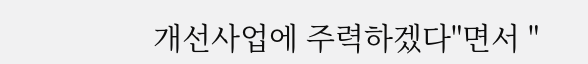개선사업에 주력하겠다"면서 "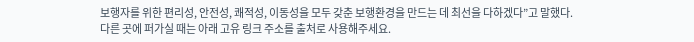보행자를 위한 편리성, 안전성, 쾌적성, 이동성을 모두 갖춘 보행환경을 만드는 데 최선을 다하겠다”고 말했다.
다른 곳에 퍼가실 때는 아래 고유 링크 주소를 출처로 사용해주세요.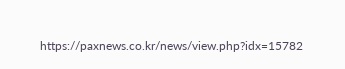https://paxnews.co.kr/news/view.php?idx=15782